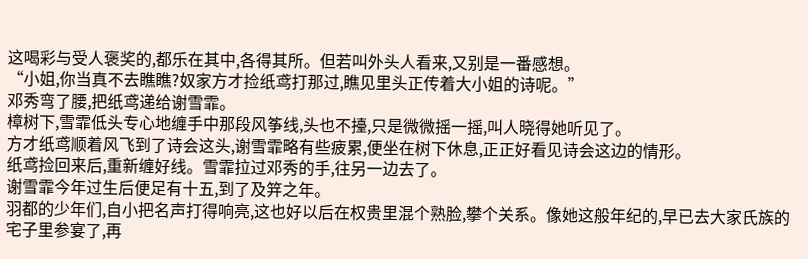这喝彩与受人褒奖的,都乐在其中,各得其所。但若叫外头人看来,又别是一番感想。
“小姐,你当真不去瞧瞧?奴家方才捡纸鸢打那过,瞧见里头正传着大小姐的诗呢。”
邓秀弯了腰,把纸鸢递给谢雪霏。
樟树下,雪霏低头专心地缠手中那段风筝线,头也不擡,只是微微摇一摇,叫人晓得她听见了。
方才纸鸢顺着风飞到了诗会这头,谢雪霏略有些疲累,便坐在树下休息,正正好看见诗会这边的情形。
纸鸢捡回来后,重新缠好线。雪霏拉过邓秀的手,往另一边去了。
谢雪霏今年过生后便足有十五,到了及笄之年。
羽都的少年们,自小把名声打得响亮,这也好以后在权贵里混个熟脸,攀个关系。像她这般年纪的,早已去大家氏族的宅子里参宴了,再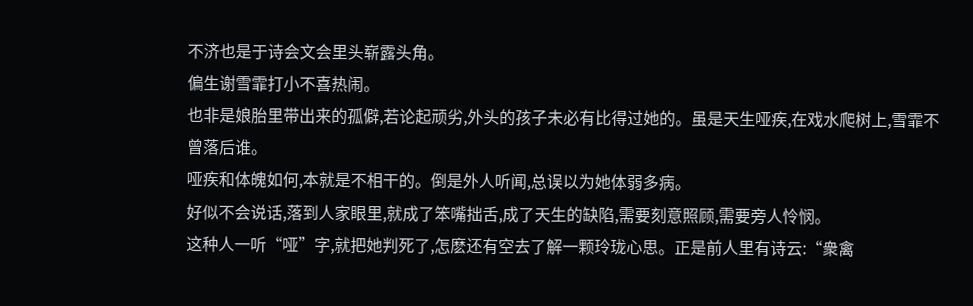不济也是于诗会文会里头崭露头角。
偏生谢雪霏打小不喜热闹。
也非是娘胎里带出来的孤僻,若论起顽劣,外头的孩子未必有比得过她的。虽是天生哑疾,在戏水爬树上,雪霏不曾落后谁。
哑疾和体魄如何,本就是不相干的。倒是外人听闻,总误以为她体弱多病。
好似不会说话,落到人家眼里,就成了笨嘴拙舌,成了天生的缺陷,需要刻意照顾,需要旁人怜悯。
这种人一听“哑”字,就把她判死了,怎麽还有空去了解一颗玲珑心思。正是前人里有诗云:“衆禽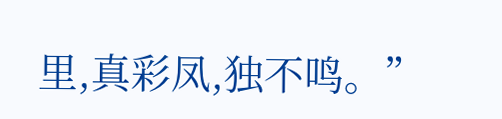里,真彩凤,独不鸣。”